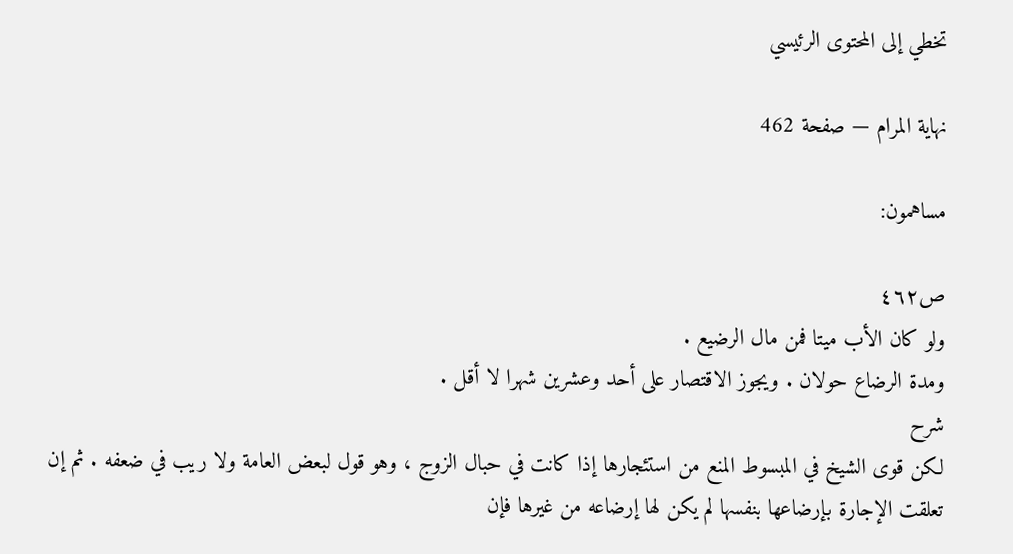تخطي إلى المحتوى الرئيسي

نهاية المرام — صفحة 462

مساهمون:

ص٤٦٢
ولو كان الأب ميتا فمن مال الرضيع .
ومدة الرضاع حولان . ويجوز الاقتصار على أحد وعشرين شهرا لا أقل .
شرح
لكن قوى الشيخ في المبسوط المنع من استئجارها إذا كانت في حبال الزوج ، وهو قول لبعض العامة ولا ريب في ضعفه . ثم إن تعلقت الإجارة بإرضاعها بنفسها لم يكن لها إرضاعه من غيرها فإن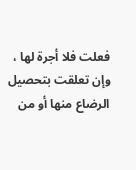فعلت فلا أجرة لها ، وإن تعلقت بتحصيل الرضاع منها أو من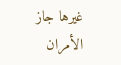غيرها جاز الأمران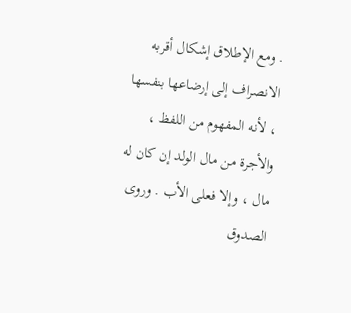. ومع الإطلاق إشكال أقربه الانصراف إلى إرضاعها بنفسها ، لأنه المفهوم من اللفظ ، والأجرة من مال الولد إن كان له مال ، وإلا فعلى الأب . وروى الصدوق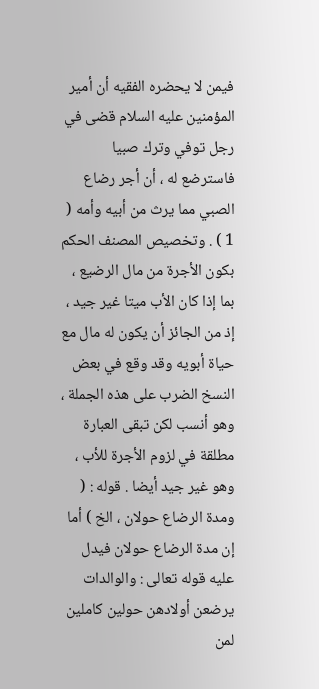فيمن لا يحضره الفقيه أن أمير المؤمنين عليه السلام قضى في رجل توفي وترك صبيا فاسترضع له ، أن أجر رضاع الصبي مما يرث من أبيه وأمه ( 1 ) . وتخصيص المصنف الحكم بكون الأجرة من مال الرضيع ، بما إذا كان الأب ميتا غير جيد ، إذ من الجائز أن يكون له مال مع حياة أبويه وقد وقع في بعض النسخ الضرب على هذه الجملة ، وهو أنسب لكن تبقى العبارة مطلقة في لزوم الأجرة للأب ، وهو غير جيد أيضا . قوله : ( ومدة الرضاع حولان ، الخ ) أما إن مدة الرضاع حولان فيدل عليه قوله تعالى : والوالدات يرضعن أولادهن حولين كاملين لمن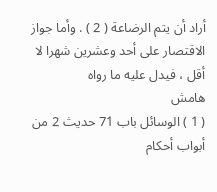أراد أن يتم الرضاعة ( 2 ) . وأما جواز الاقتصار على أحد وعشرين شهرا لا أقل ، فيدل عليه ما رواه
هامش
( 1 ) الوسائل باب 71 حديث 2 من أبواب أحكام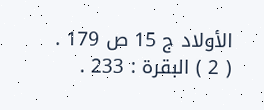الأولاد ج 15 ص 179 . ( 2 ) البقرة : 233 .